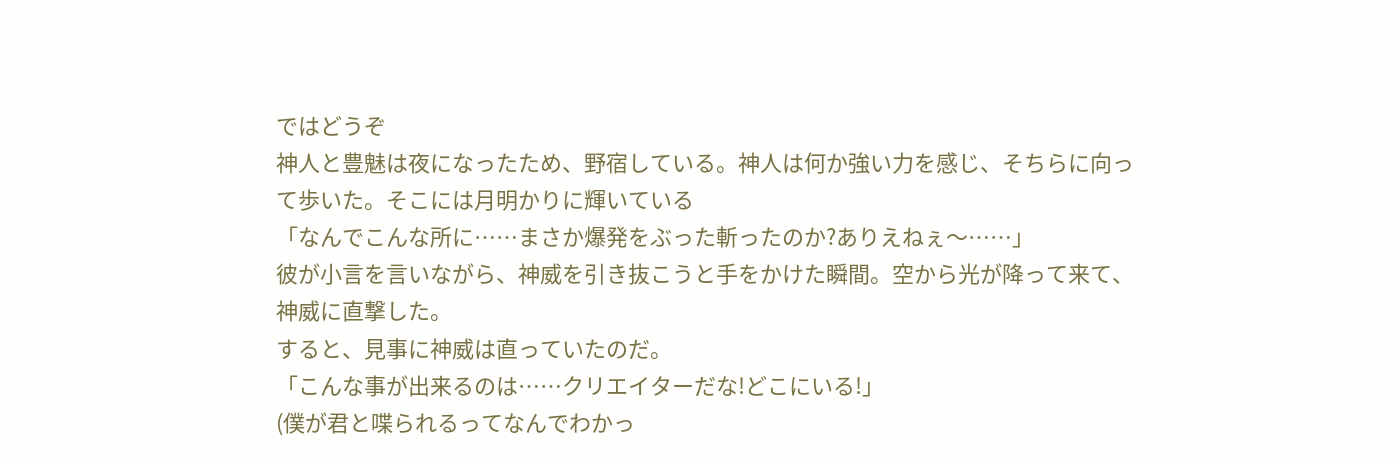ではどうぞ
神人と豊魅は夜になったため、野宿している。神人は何か強い力を感じ、そちらに向って歩いた。そこには月明かりに輝いている
「なんでこんな所に……まさか爆発をぶった斬ったのか?ありえねぇ〜……」
彼が小言を言いながら、神威を引き抜こうと手をかけた瞬間。空から光が降って来て、神威に直撃した。
すると、見事に神威は直っていたのだ。
「こんな事が出来るのは……クリエイターだな!どこにいる!」
(僕が君と喋られるってなんでわかっ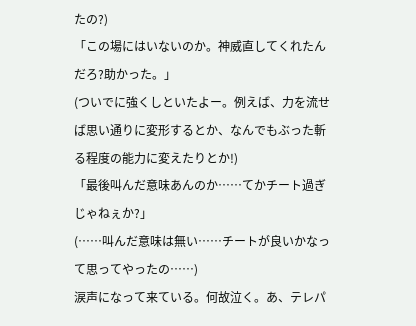たの?)
「この場にはいないのか。神威直してくれたんだろ?助かった。」
(ついでに強くしといたよー。例えば、力を流せば思い通りに変形するとか、なんでもぶった斬る程度の能力に変えたりとか!)
「最後叫んだ意味あんのか……てかチート過ぎじゃねぇか?」
(……叫んだ意味は無い……チートが良いかなって思ってやったの……)
涙声になって来ている。何故泣く。あ、テレパ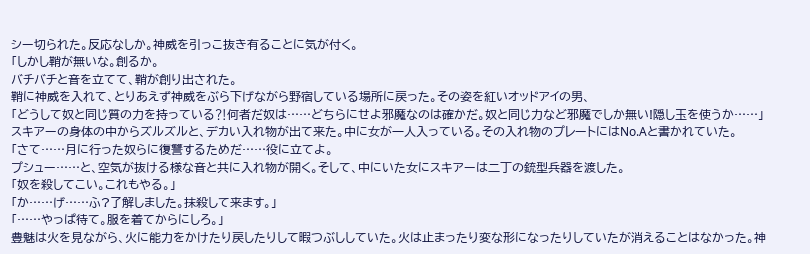シー切られた。反応なしか。神威を引っこ抜き有ることに気が付く。
「しかし鞘が無いな。創るか。
バチバチと音を立てて、鞘が創り出された。
鞘に神威を入れて、とりあえず神威をぶら下げながら野宿している場所に戻った。その姿を紅いオッドアイの男、
「どうして奴と同じ質の力を持っている⁈何者だ奴は……どちらにせよ邪魔なのは確かだ。奴と同じ力など邪魔でしか無い!隠し玉を使うか……」
スキアーの身体の中からズルズルと、デカい入れ物が出て来た。中に女が一人入っている。その入れ物のプレートにはNo.Aと書かれていた。
「さて……月に行った奴らに復讐するためだ……役に立てよ。
プシュー……と、空気が抜ける様な音と共に入れ物が開く。そして、中にいた女にスキアーは二丁の銃型兵器を渡した。
「奴を殺してこい。これもやる。」
「か……げ……ふ?了解しました。抹殺して来ます。」
「……やっぱ待て。服を着てからにしろ。」
豊魅は火を見ながら、火に能力をかけたり戻したりして暇つぶししていた。火は止まったり変な形になったりしていたが消えることはなかった。神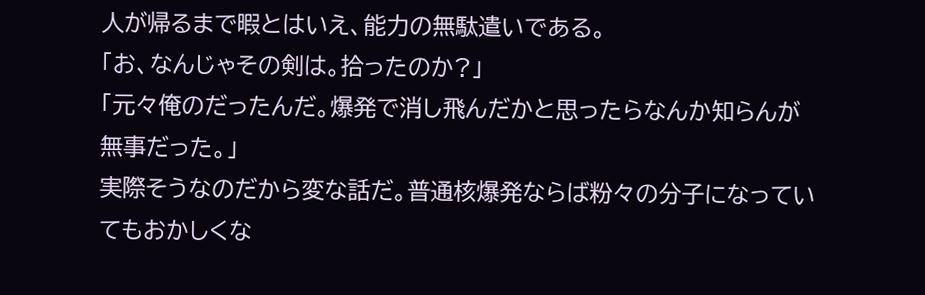人が帰るまで暇とはいえ、能力の無駄遣いである。
「お、なんじゃその剣は。拾ったのか?」
「元々俺のだったんだ。爆発で消し飛んだかと思ったらなんか知らんが無事だった。」
実際そうなのだから変な話だ。普通核爆発ならば粉々の分子になっていてもおかしくな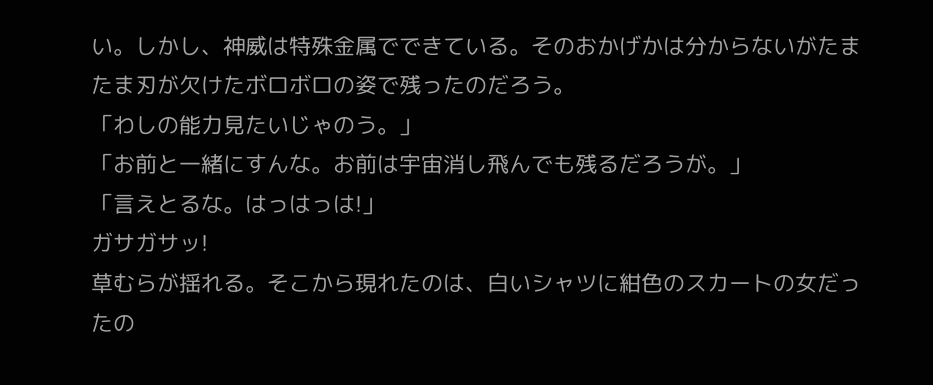い。しかし、神威は特殊金属でできている。そのおかげかは分からないがたまたま刃が欠けたボロボロの姿で残ったのだろう。
「わしの能力見たいじゃのう。」
「お前と一緒にすんな。お前は宇宙消し飛んでも残るだろうが。」
「言えとるな。はっはっは!」
ガサガサッ!
草むらが揺れる。そこから現れたのは、白いシャツに紺色のスカートの女だったの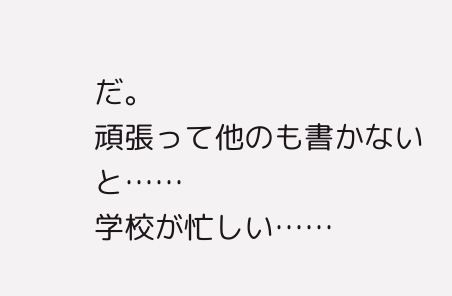だ。
頑張って他のも書かないと……
学校が忙しい……